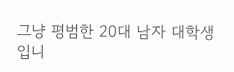그냥 평범한 20대 남자 대학생 입니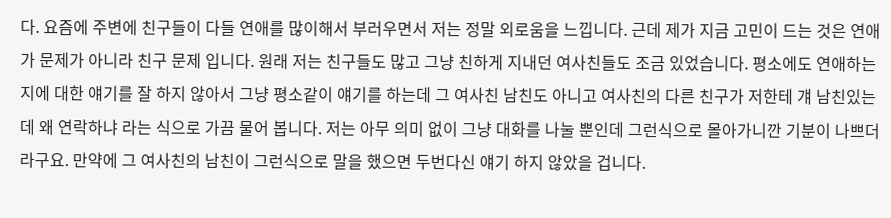다. 요즘에 주변에 친구들이 다들 연애를 많이해서 부러우면서 저는 정말 외로움을 느낍니다. 근데 제가 지금 고민이 드는 것은 연애가 문제가 아니라 친구 문제 입니다. 원래 저는 친구들도 많고 그냥 친하게 지내던 여사친들도 조금 있었습니다. 평소에도 연애하는지에 대한 얘기를 잘 하지 않아서 그냥 평소같이 얘기를 하는데 그 여사친 남친도 아니고 여사친의 다른 친구가 저한테 걔 남친있는데 왜 연락하냐 라는 식으로 가끔 물어 봅니다. 저는 아무 의미 없이 그냥 대화를 나눌 뿐인데 그런식으로 몰아가니깐 기분이 나쁘더라구요. 만약에 그 여사친의 남친이 그런식으로 말을 했으면 두번다신 얘기 하지 않았을 겁니다.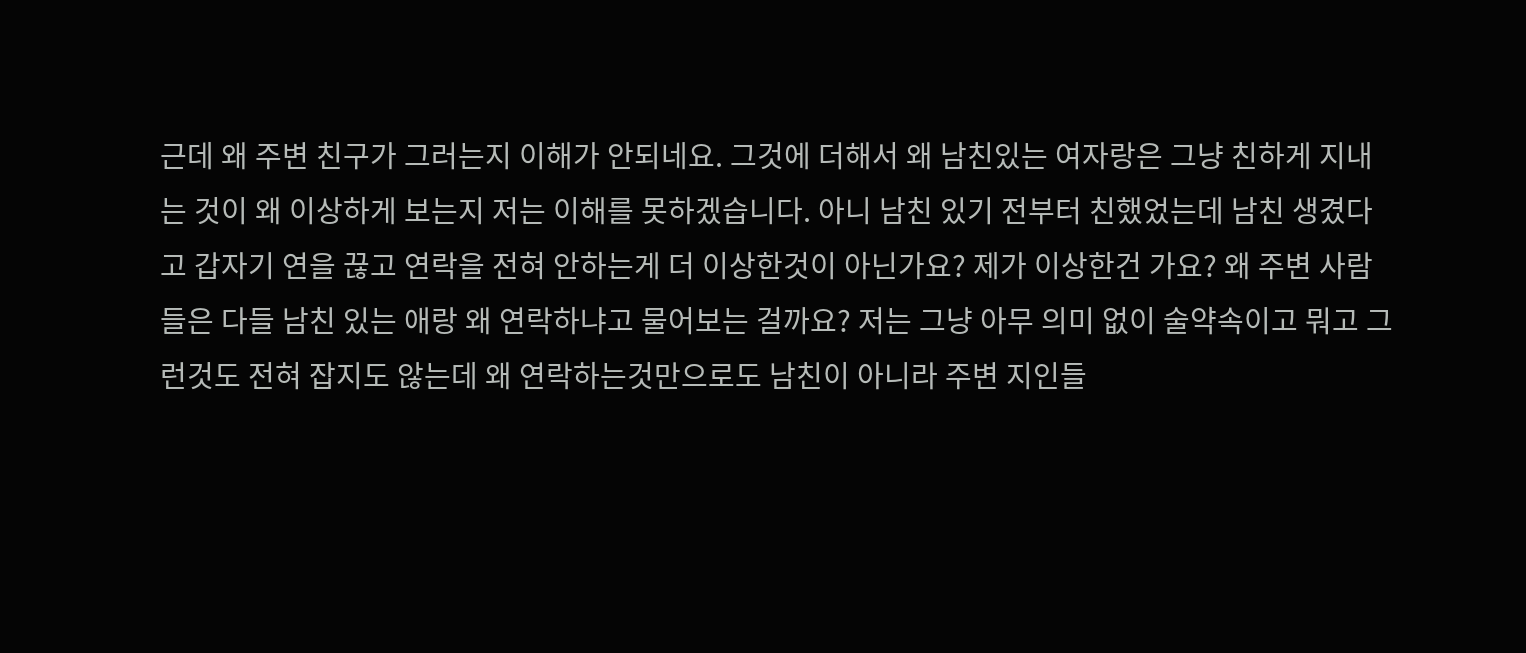근데 왜 주변 친구가 그러는지 이해가 안되네요. 그것에 더해서 왜 남친있는 여자랑은 그냥 친하게 지내는 것이 왜 이상하게 보는지 저는 이해를 못하겠습니다. 아니 남친 있기 전부터 친했었는데 남친 생겼다고 갑자기 연을 끊고 연락을 전혀 안하는게 더 이상한것이 아닌가요? 제가 이상한건 가요? 왜 주변 사람들은 다들 남친 있는 애랑 왜 연락하냐고 물어보는 걸까요? 저는 그냥 아무 의미 없이 술약속이고 뭐고 그런것도 전혀 잡지도 않는데 왜 연락하는것만으로도 남친이 아니라 주변 지인들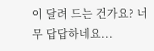이 달려 드는 건가요? 너무 답답하네요...